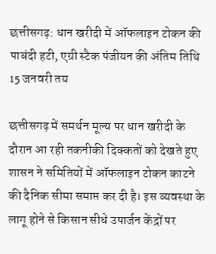छत्तीसगढ़: धान खरीदी में ऑफलाइन टोकन की पाबंदी हटी, एग्री स्टैक पंजीयन की अंतिम तिथि 15 जनवरी तय

छत्तीसगढ़ में समर्थन मूल्य पर धान खरीदी के दौरान आ रही तकनीकी दिक्कतों को देखते हुए शासन ने समितियों में ऑफलाइन टोकन काटने की दैनिक सीमा समाप्त कर दी है। इस व्यवस्था के लागू होने से किसान सीधे उपार्जन केंद्रों पर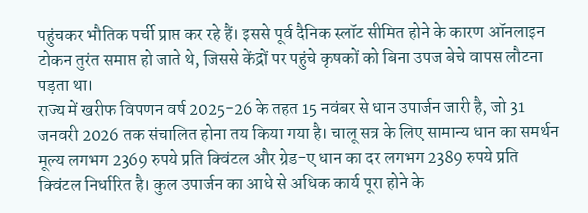पहुंचकर भौतिक पर्ची प्राप्त कर रहे हैं। इससे पूर्व दैनिक स्लॉट सीमित होने के कारण ऑनलाइन टोकन तुरंत समाप्त हो जाते थे, जिससे केंद्रों पर पहुंचे कृषकों को बिना उपज बेचे वापस लौटना पड़ता था।
राज्य में खरीफ विपणन वर्ष 2025-26 के तहत 15 नवंबर से धान उपार्जन जारी है, जो 31 जनवरी 2026 तक संचालित होना तय किया गया है। चालू सत्र के लिए सामान्य धान का समर्थन मूल्य लगभग 2369 रुपये प्रति क्विंटल और ग्रेड-ए धान का दर लगभग 2389 रुपये प्रति क्विंटल निर्धारित है। कुल उपार्जन का आधे से अधिक कार्य पूरा होने के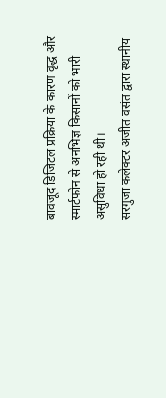बावजूद डिजिटल प्रक्रिया के कारण वृद्ध और स्मार्टफोन से अनभिज्ञ किसानों को भारी असुविधा हो रही थी।
सरगुजा कलेक्टर अजीत वसंत द्वारा स्थानीय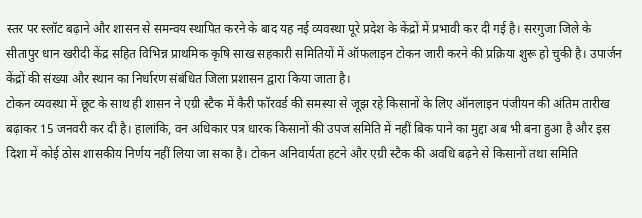स्तर पर स्लॉट बढ़ाने और शासन से समन्वय स्थापित करने के बाद यह नई व्यवस्था पूरे प्रदेश के केंद्रों में प्रभावी कर दी गई है। सरगुजा जिले के सीतापुर धान खरीदी केंद्र सहित विभिन्न प्राथमिक कृषि साख सहकारी समितियों में ऑफलाइन टोकन जारी करने की प्रक्रिया शुरू हो चुकी है। उपार्जन केंद्रों की संख्या और स्थान का निर्धारण संबंधित जिला प्रशासन द्वारा किया जाता है।
टोकन व्यवस्था में छूट के साथ ही शासन ने एग्री स्टैक में कैरी फॉरवर्ड की समस्या से जूझ रहे किसानों के लिए ऑनलाइन पंजीयन की अंतिम तारीख बढ़ाकर 15 जनवरी कर दी है। हालांकि, वन अधिकार पत्र धारक किसानों की उपज समिति में नहीं बिक पाने का मुद्दा अब भी बना हुआ है और इस दिशा में कोई ठोस शासकीय निर्णय नहीं लिया जा सका है। टोकन अनिवार्यता हटने और एग्री स्टैक की अवधि बढ़ने से किसानों तथा समिति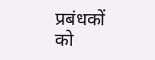प्रबंधकों को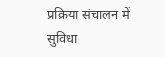प्रक्रिया संचालन में सुविधा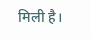मिली है।